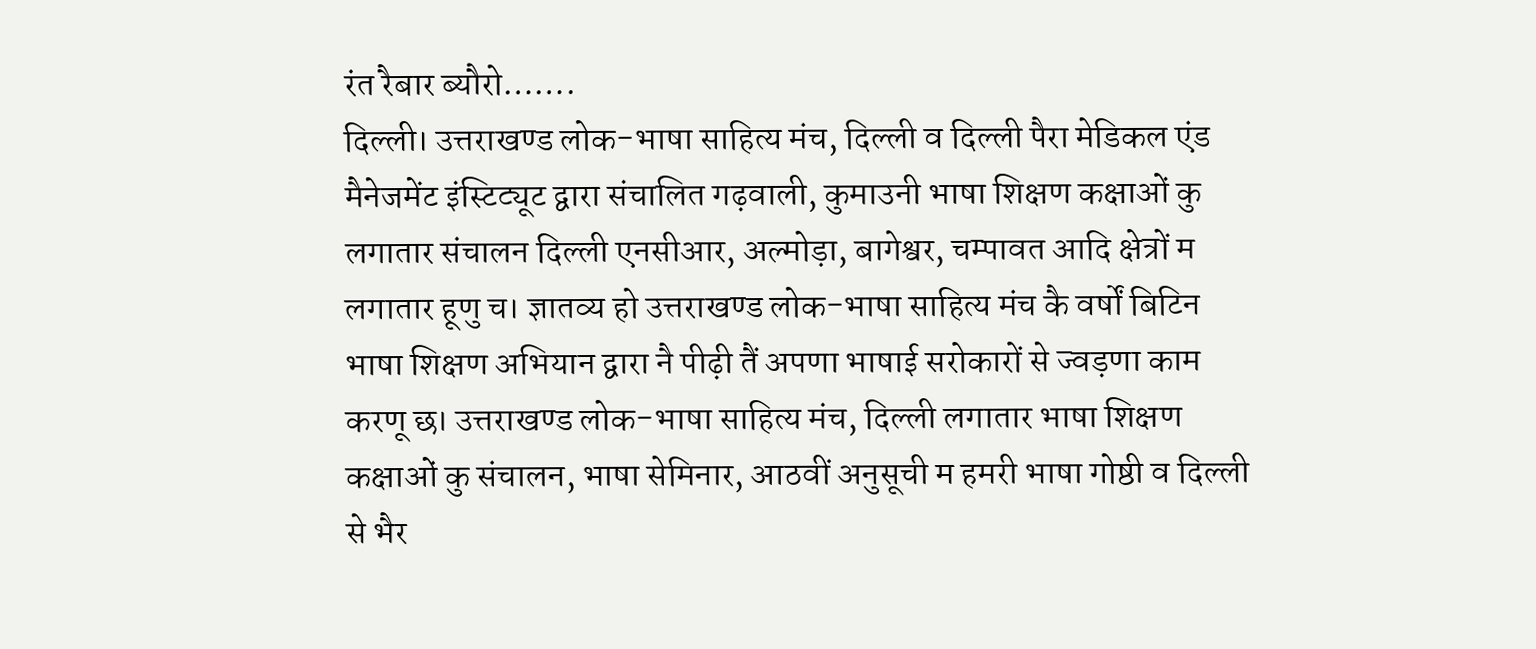रंत रैबार ब्यौरो…….
दिल्ली। उत्तराखण्ड लोक-भाषा साहित्य मंच, दिल्ली व दिल्ली पैरा मेडिकल एंड मैनेजमेंट इंस्टिट्यूट द्वारा संचालित गढ़वाली, कुमाउनी भाषा शिक्षण कक्षाओं कु लगातार संचालन दिल्ली एनसीआर, अल्मोड़ा, बागेश्वर, चम्पावत आदि क्षेत्रों म लगातार हूणु च। ज्ञातव्य हो उत्तराखण्ड लोक-भाषा साहित्य मंच कै वर्षों बिटिन भाषा शिक्षण अभियान द्वारा नै पीढ़ी तैं अपणा भाषाई सरोकारों से ज्वड़णा काम करणू छ। उत्तराखण्ड लोक-भाषा साहित्य मंच, दिल्ली लगातार भाषा शिक्षण कक्षाओं कु संचालन, भाषा सेमिनार, आठवीं अनुसूची म हमरी भाषा गोष्ठी व दिल्ली से भैर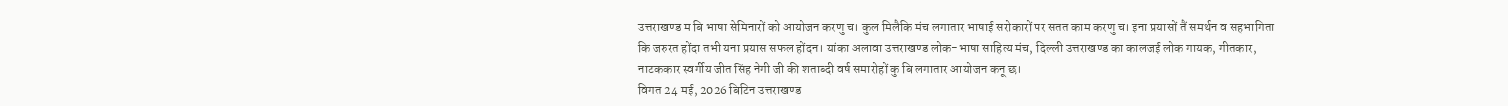उत्तराखण्ड म बि भाषा सेमिनारों को आयोजन करणु च। कुल मिलैकि मंच लगातार भाषाई सरोकारों पर सतत काम करणु च। इना प्रयासों तैं समर्थन व सहभागिता कि जरुरत होंदा तभी यना प्रयास सफल होंदन। यांका अलावा उत्तराखण्ड लोक-भाषा साहित्य मंच, दिल्ली उत्तराखण्ड का कालजई लोक गायक, गीतकार, नाटककार स्वर्गीय जीत सिंह नेगी जी की शताब्दी वर्ष समारोहों कु बि लगातार आयोजन कनू छ।
विगत 24 मई, 2026 बिटिन उत्तराखण्ड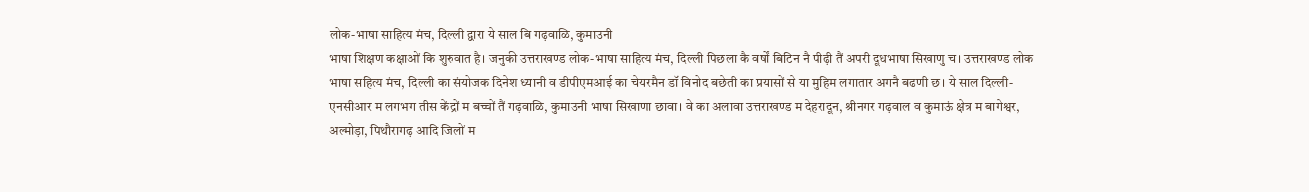लोक-भाषा साहित्य मंच, दिल्ली द्वारा ये साल बि गढ़वाळि, कुमाउनी
भाषा शिक्षण कक्षाओं कि शुरुवात है। जनुकी उत्तराखण्ड लोक-भाषा साहित्य मंच, दिल्ली पिछला कै वर्षों बिटिन नै पीढ़ी तैं अपरी दूधभाषा सिखाणु च। उत्तराखण्ड लोक भाषा सहित्य मंच, दिल्ली का संयोजक दिनेश ध्यानी व डीपीएमआई का चेयरमैन डॉ विनोद बछेती का प्रयासों से या मुहिम लगातार अगनै बढणी छ। ये साल दिल्ली-एनसीआर म लगभग तीस केंद्रों म बच्चों तैं गढ़वाळि, कुमाउनी भाषा सिखाणा छावा। वे का अलावा उत्तराखण्ड म देहरादून, श्रीनगर गढ़वाल व कुमाऊं क्षेत्र म बागेश्वर, अल्मोड़ा, पिथौरागढ़ आदि जिलों म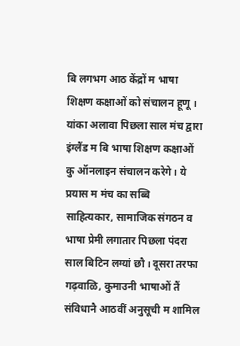बि लगभग आठ केंद्रों म भाषा शिक्षण कक्षाओं को संचालन हूणू । यांका अलावा पिछला साल मंच द्वारा इंग्लैंड म बि भाषा शिक्षण कक्षाओं कु ऑनलाइन संचालन करेगे। ये प्रयास म मंच का सब्बि
साहित्यकार, सामाजिक संगठन व भाषा प्रेमी लगातार पिछला पंदरा साल बिटिन लग्यां छौ। दूसरा तरफा गढ़वाळि, कुमाउनी भाषाओं तैं संविधानै आठवीं अनुसूची म शामिल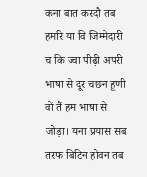कना बात करदौ तब हमरि या वि जिम्मेदारी च कि ज्वा पीढ़ी अपरी भाषा से दूर चछन हूणी वों तैं हम भाषा से जोड़ा। यना प्रयास सब तरफ बिटिन होवन तब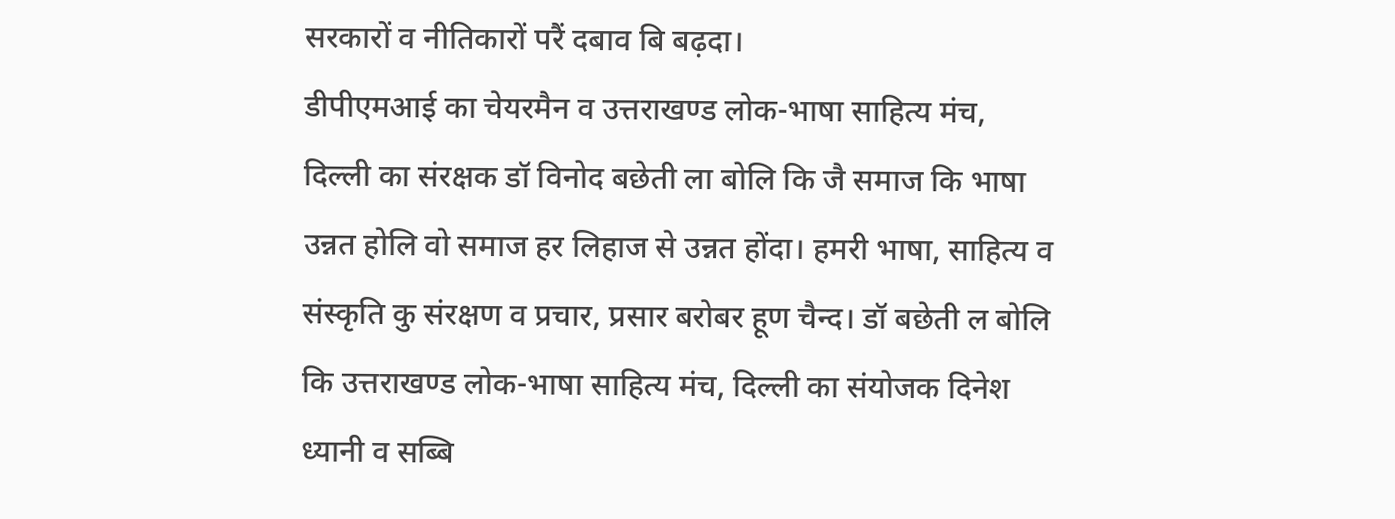सरकारों व नीतिकारों परैं दबाव बि बढ़दा।
डीपीएमआई का चेयरमैन व उत्तराखण्ड लोक-भाषा साहित्य मंच, दिल्ली का संरक्षक डॉ विनोद बछेती ला बोलि कि जै समाज कि भाषा उन्नत होलि वो समाज हर लिहाज से उन्नत होंदा। हमरी भाषा, साहित्य व संस्कृति कु संरक्षण व प्रचार, प्रसार बरोबर हूण चैन्द। डॉ बछेती ल बोलि कि उत्तराखण्ड लोक-भाषा साहित्य मंच, दिल्ली का संयोजक दिनेश ध्यानी व सब्बि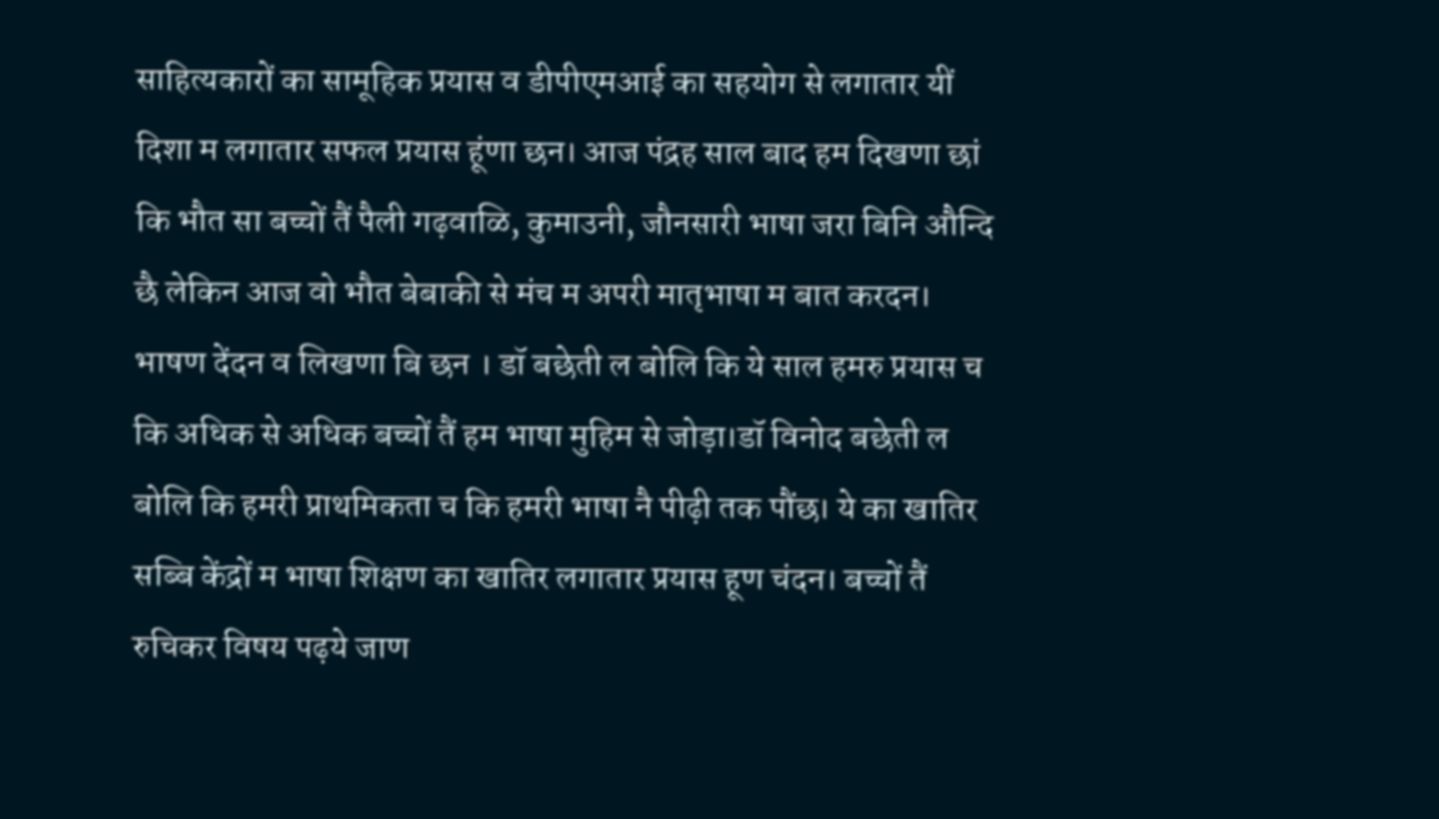साहित्यकारों का सामूहिक प्रयास व डीपीएमआई का सहयोग से लगातार यीं दिशा म लगातार सफल प्रयास हूंणा छन। आज पंद्रह साल बाद हम दिखणा छां कि भौत सा बच्चों तैं पैली गढ़वाळि, कुमाउनी, जौनसारी भाषा जरा बिनि औन्दि छै लेकिन आज वो भौत बेबाकी से मंच म अपरी मातृभाषा म बात करदन। भाषण देंदन व लिखणा बि छन । डॉ बछेती ल बोलि कि ये साल हमरु प्रयास च कि अधिक से अधिक बच्चों तैं हम भाषा मुहिम से जोड़ा।डॉ विनोद बछेती ल बोलि कि हमरी प्राथमिकता च कि हमरी भाषा नै पीढ़ी तक पौंछ। ये का खातिर सब्बि केंद्रों म भाषा शिक्षण का खातिर लगातार प्रयास हूण चंदन। बच्चों तैं रुचिकर विषय पढ़ये जाण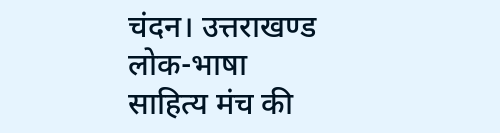चंदन। उत्तराखण्ड लोक-भाषा साहित्य मंच की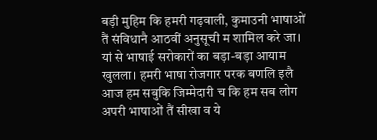बड़ी मुहिम कि हमरी गढ़वाली, कुमाउनी भाषाओं तैं संविधानै आठवीं अनुसूची म शामिल करे जा। यां से भाषाई सरोकारों का बड़ा-बड़ा आयाम खुलला। हमरी भाषा रोजगार परक बणलि इलै आज हम सबुकि जिम्मेदारी च कि हम सब लोग अपरी भाषाओं तैं सीखा व ये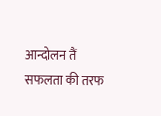आन्दोलन तैं सफलता की तरफ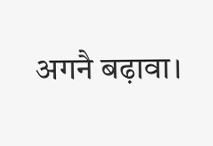अगनै बढ़ावा।